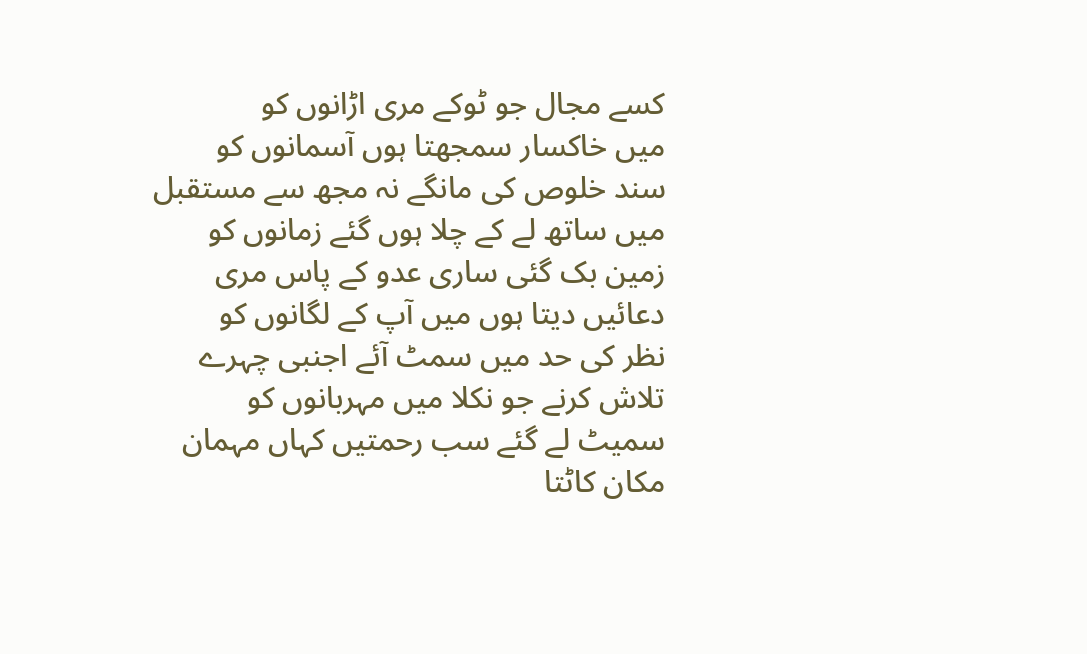کسے مجال جو ٹوکے مری اڑانوں کو
میں خاکسار سمجھتا ہوں آسمانوں کو
سند خلوص کی مانگے نہ مجھ سے مستقبل
میں ساتھ لے کے چلا ہوں گئے زمانوں کو
زمین بک گئی ساری عدو کے پاس مری
دعائیں دیتا ہوں میں آپ کے لگانوں کو
نظر کی حد میں سمٹ آئے اجنبی چہرے
تلاش کرنے جو نکلا میں مہربانوں کو
سمیٹ لے گئے سب رحمتیں کہاں مہمان
مکان کاٹتا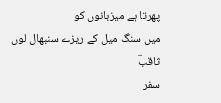پھرتا ہے میزبانوں کو
میں سنگ میل کے ریزے سنبھال لوں ثاقبؔ
سفر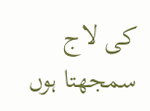کی لاج سمجھتا ہوں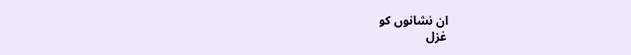ان نشانوں کو
غزل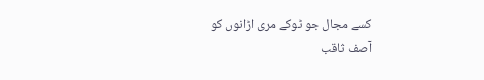کسے مجال جو ٹوکے مری اڑانوں کو
آصف ثاقب